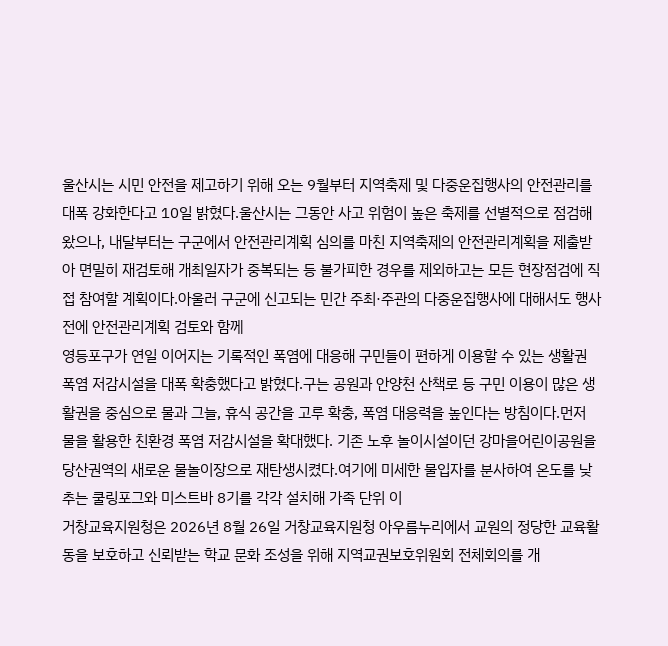울산시는 시민 안전을 제고하기 위해 오는 9월부터 지역축제 및 다중운집행사의 안전관리를 대폭 강화한다고 10일 밝혔다.울산시는 그동안 사고 위험이 높은 축제를 선별적으로 점검해 왔으나, 내달부터는 구군에서 안전관리계획 심의를 마친 지역축제의 안전관리계획을 제출받아 면밀히 재검토해 개최일자가 중복되는 등 불가피한 경우를 제외하고는 모든 현장점검에 직접 참여할 계획이다.아울러 구군에 신고되는 민간 주최·주관의 다중운집행사에 대해서도 행사 전에 안전관리계획 검토와 함께
영등포구가 연일 이어지는 기록적인 폭염에 대응해 구민들이 편하게 이용할 수 있는 생활권 폭염 저감시설을 대폭 확충했다고 밝혔다.구는 공원과 안양천 산책로 등 구민 이용이 많은 생활권을 중심으로 물과 그늘, 휴식 공간을 고루 확충, 폭염 대응력을 높인다는 방침이다.먼저 물을 활용한 친환경 폭염 저감시설을 확대했다. 기존 노후 놀이시설이던 강마을어린이공원을 당산권역의 새로운 물놀이장으로 재탄생시켰다.여기에 미세한 물입자를 분사하여 온도를 낮추는 쿨링포그와 미스트바 8기를 각각 설치해 가족 단위 이
거창교육지원청은 2026년 8월 26일 거창교육지원청 아우름누리에서 교원의 정당한 교육활동을 보호하고 신뢰받는 학교 문화 조성을 위해 지역교권보호위원회 전체회의를 개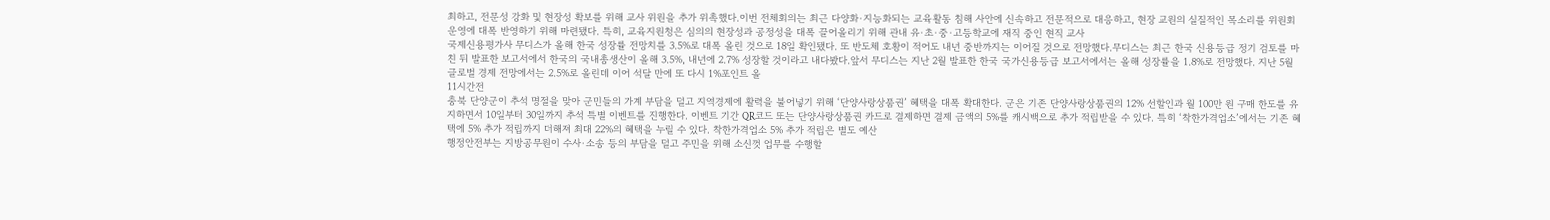최하고, 전문성 강화 및 현장성 확보를 위해 교사 위원을 추가 위촉했다.이번 전체회의는 최근 다양화·지능화되는 교육활동 침해 사안에 신속하고 전문적으로 대응하고, 현장 교원의 실질적인 목소리를 위원회 운영에 대폭 반영하기 위해 마련됐다. 특히, 교육지원청은 심의의 현장성과 공정성을 대폭 끌어올리기 위해 관내 유·초·중·고등학교에 재직 중인 현직 교사
국제신용평가사 무디스가 올해 한국 성장률 전망치를 3.5%로 대폭 올린 것으로 18일 확인됐다. 또 반도체 호황이 적어도 내년 중반까지는 이어질 것으로 전망했다.무디스는 최근 한국 신용등급 정기 검토를 마친 뒤 발표한 보고서에서 한국의 국내총생산이 올해 3.5%, 내년에 2.7% 성장할 것이라고 내다봤다.앞서 무디스는 지난 2월 발표한 한국 국가신용등급 보고서에서는 올해 성장률을 1.8%로 전망했다. 지난 5월 글로벌 경제 전망에서는 2.5%로 올린데 이어 석달 만에 또 다시 1%포인트 올
11시간전
충북 단양군이 추석 명절을 맞아 군민들의 가계 부담을 덜고 지역경제에 활력을 불어넣기 위해 ‘단양사랑상품권’ 혜택을 대폭 확대한다. 군은 기존 단양사랑상품권의 12% 선할인과 월 100만 원 구매 한도를 유지하면서 10일부터 30일까지 추석 특별 이벤트를 진행한다. 이벤트 기간 QR코드 또는 단양사랑상품권 카드로 결제하면 결제 금액의 5%를 캐시백으로 추가 적립받을 수 있다. 특히 ‘착한가격업소’에서는 기존 혜택에 5% 추가 적립까지 더해져 최대 22%의 혜택을 누릴 수 있다. 착한가격업소 5% 추가 적립은 별도 예산
행정안전부는 지방공무원이 수사·소송 등의 부담을 덜고 주민을 위해 소신껏 업무를 수행할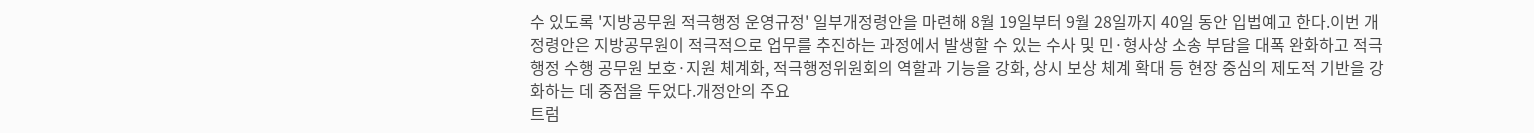수 있도록 '지방공무원 적극행정 운영규정' 일부개정령안을 마련해 8월 19일부터 9월 28일까지 40일 동안 입법예고 한다.이번 개정령안은 지방공무원이 적극적으로 업무를 추진하는 과정에서 발생할 수 있는 수사 및 민·형사상 소송 부담을 대폭 완화하고 적극행정 수행 공무원 보호·지원 체계화, 적극행정위원회의 역할과 기능을 강화, 상시 보상 체계 확대 등 현장 중심의 제도적 기반을 강화하는 데 중점을 두었다.개정안의 주요
트럼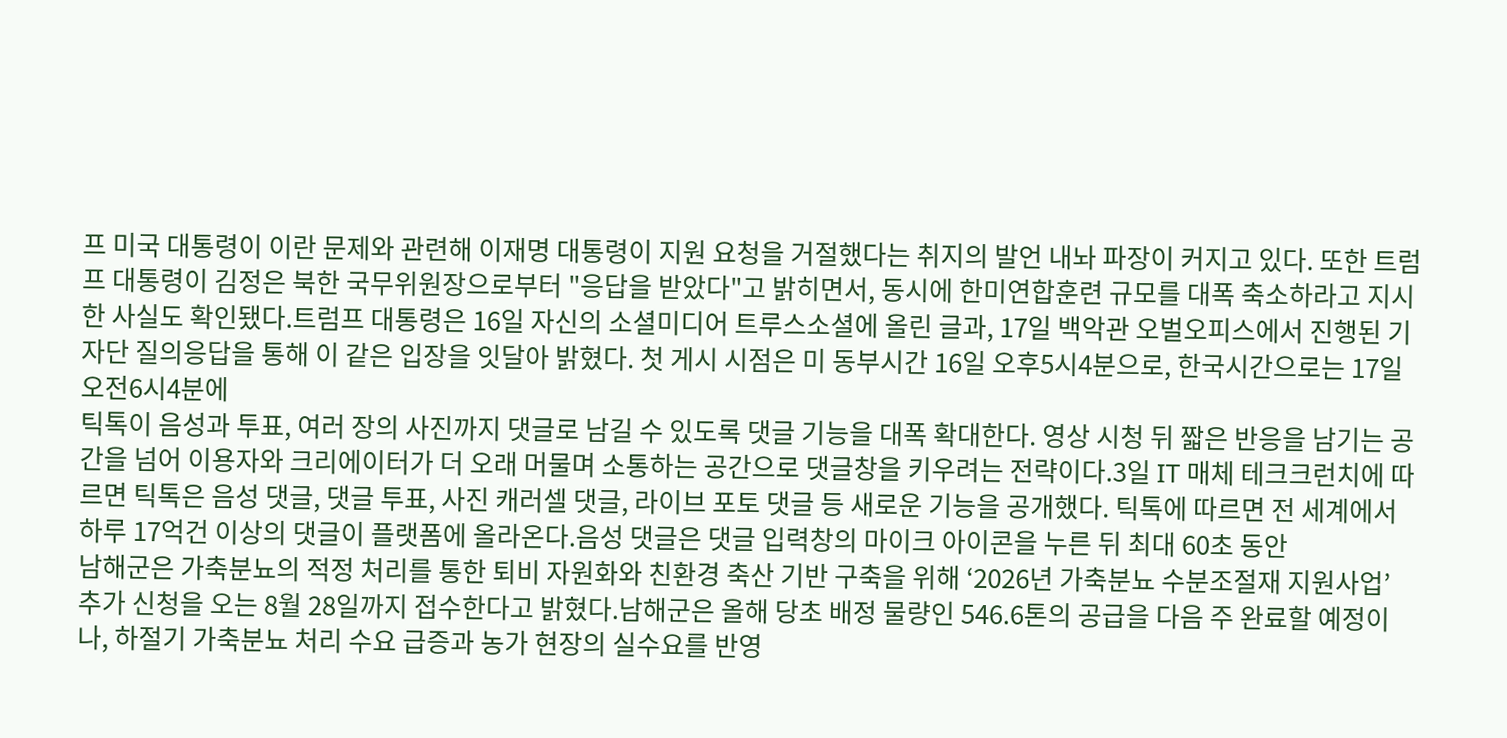프 미국 대통령이 이란 문제와 관련해 이재명 대통령이 지원 요청을 거절했다는 취지의 발언 내놔 파장이 커지고 있다. 또한 트럼프 대통령이 김정은 북한 국무위원장으로부터 "응답을 받았다"고 밝히면서, 동시에 한미연합훈련 규모를 대폭 축소하라고 지시한 사실도 확인됐다.트럼프 대통령은 16일 자신의 소셜미디어 트루스소셜에 올린 글과, 17일 백악관 오벌오피스에서 진행된 기자단 질의응답을 통해 이 같은 입장을 잇달아 밝혔다. 첫 게시 시점은 미 동부시간 16일 오후5시4분으로, 한국시간으로는 17일 오전6시4분에
틱톡이 음성과 투표, 여러 장의 사진까지 댓글로 남길 수 있도록 댓글 기능을 대폭 확대한다. 영상 시청 뒤 짧은 반응을 남기는 공간을 넘어 이용자와 크리에이터가 더 오래 머물며 소통하는 공간으로 댓글창을 키우려는 전략이다.3일 IT 매체 테크크런치에 따르면 틱톡은 음성 댓글, 댓글 투표, 사진 캐러셀 댓글, 라이브 포토 댓글 등 새로운 기능을 공개했다. 틱톡에 따르면 전 세계에서 하루 17억건 이상의 댓글이 플랫폼에 올라온다.음성 댓글은 댓글 입력창의 마이크 아이콘을 누른 뒤 최대 60초 동안
남해군은 가축분뇨의 적정 처리를 통한 퇴비 자원화와 친환경 축산 기반 구축을 위해 ‘2026년 가축분뇨 수분조절재 지원사업’ 추가 신청을 오는 8월 28일까지 접수한다고 밝혔다.남해군은 올해 당초 배정 물량인 546.6톤의 공급을 다음 주 완료할 예정이나, 하절기 가축분뇨 처리 수요 급증과 농가 현장의 실수요를 반영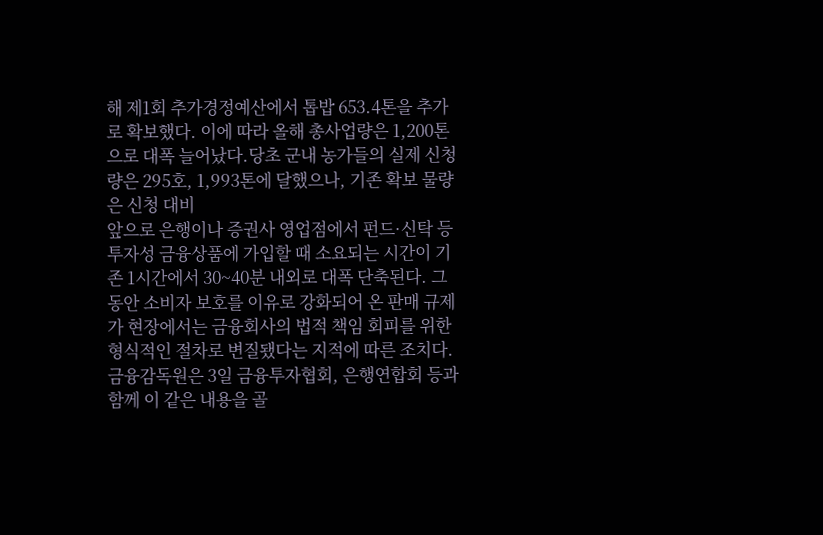해 제1회 추가경정예산에서 톱밥 653.4톤을 추가로 확보했다. 이에 따라 올해 총사업량은 1,200톤으로 대폭 늘어났다.당초 군내 농가들의 실제 신청량은 295호, 1,993톤에 달했으나, 기존 확보 물량은 신청 대비
앞으로 은행이나 증권사 영업점에서 펀드·신탁 등 투자성 금융상품에 가입할 때 소요되는 시간이 기존 1시간에서 30~40분 내외로 대폭 단축된다. 그동안 소비자 보호를 이유로 강화되어 온 판매 규제가 현장에서는 금융회사의 법적 책임 회피를 위한 형식적인 절차로 변질됐다는 지적에 따른 조치다.금융감독원은 3일 금융투자협회, 은행연합회 등과 함께 이 같은 내용을 골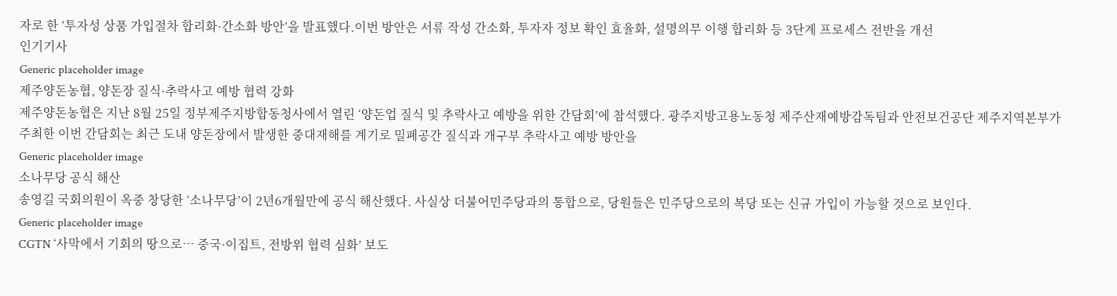자로 한 ‘투자성 상품 가입절차 합리화·간소화 방안’을 발표했다.이번 방안은 서류 작성 간소화, 투자자 정보 확인 효율화, 설명의무 이행 합리화 등 3단계 프로세스 전반을 개선
인기기사
Generic placeholder image
제주양돈농협, 양돈장 질식·추락사고 예방 협력 강화
제주양돈농협은 지난 8월 25일 정부제주지방합동청사에서 열린 ‘양돈업 질식 및 추락사고 예방을 위한 간담회’에 참석했다. 광주지방고용노동청 제주산재예방감독팀과 안전보건공단 제주지역본부가 주최한 이번 간담회는 최근 도내 양돈장에서 발생한 중대재해를 계기로 밀폐공간 질식과 개구부 추락사고 예방 방안을
Generic placeholder image
소나무당 공식 해산
송영길 국회의원이 옥중 창당한 ‘소나무당’이 2년6개월만에 공식 해산했다. 사실상 더불어민주당과의 통합으로, 당원들은 민주당으로의 복당 또는 신규 가입이 가능할 것으로 보인다.
Generic placeholder image
CGTN ‘사막에서 기회의 땅으로… 중국·이집트, 전방위 협력 심화’ 보도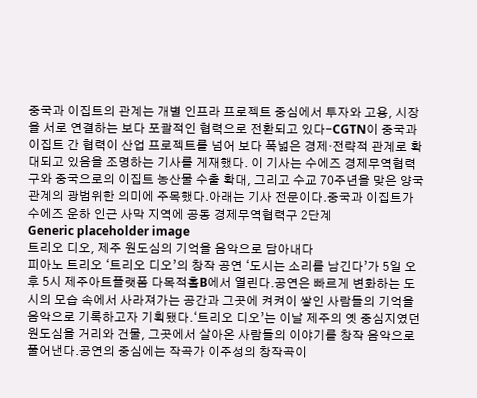중국과 이집트의 관계는 개별 인프라 프로젝트 중심에서 투자와 고용, 시장을 서로 연결하는 보다 포괄적인 협력으로 전환되고 있다-CGTN이 중국과 이집트 간 협력이 산업 프로젝트를 넘어 보다 폭넓은 경제·전략적 관계로 확대되고 있음을 조명하는 기사를 게재했다. 이 기사는 수에즈 경제무역협력구와 중국으로의 이집트 농산물 수출 확대, 그리고 수교 70주년을 맞은 양국 관계의 광범위한 의미에 주목했다.아래는 기사 전문이다.중국과 이집트가 수에즈 운하 인근 사막 지역에 공동 경제무역협력구 2단계
Generic placeholder image
트리오 디오, 제주 원도심의 기억을 음악으로 담아내다
피아노 트리오 ‘트리오 디오’의 창작 공연 ‘도시는 소리를 남긴다’가 5일 오후 5시 제주아트플랫폼 다목적홀B에서 열린다.공연은 빠르게 변화하는 도시의 모습 속에서 사라져가는 공간과 그곳에 켜켜이 쌓인 사람들의 기억을 음악으로 기록하고자 기획됐다.‘트리오 디오’는 이날 제주의 옛 중심지였던 원도심을 거리와 건물, 그곳에서 살아온 사람들의 이야기를 창작 음악으로 풀어낸다.공연의 중심에는 작곡가 이주성의 창작곡이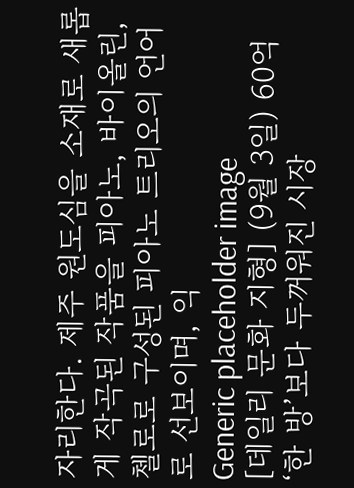자리한다. 제주 원도심을 소재로 새롭게 작곡된 작품을 피아노, 바이올린, 첼로로 구성된 피아노 트리오의 언어로 선보이며, 익
Generic placeholder image
[데일리 문화 지형] (9월 3일) 60억 ‘한 방’보다 두꺼워진 시장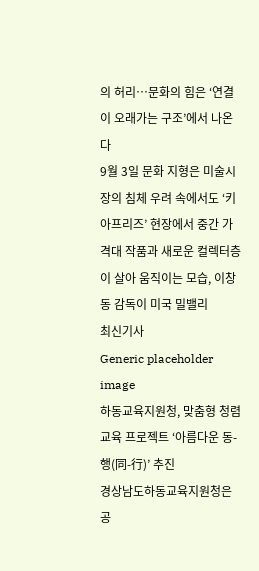의 허리…문화의 힘은 ‘연결이 오래가는 구조’에서 나온다
9월 3일 문화 지형은 미술시장의 침체 우려 속에서도 ‘키아프리즈’ 현장에서 중간 가격대 작품과 새로운 컬렉터층이 살아 움직이는 모습, 이창동 감독이 미국 밀밸리
최신기사
Generic placeholder image
하동교육지원청, 맞춤형 청렴 교육 프로젝트 ‘아름다운 동-행(同-行)’ 추진
경상남도하동교육지원청은 공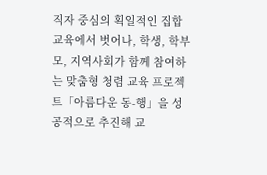직자 중심의 획일적인 집합교육에서 벗어나, 학생, 학부모, 지역사회가 함께 참여하는 맞춤형 청렴 교육 프로젝트「아름다운 동-행」을 성공적으로 추진해 교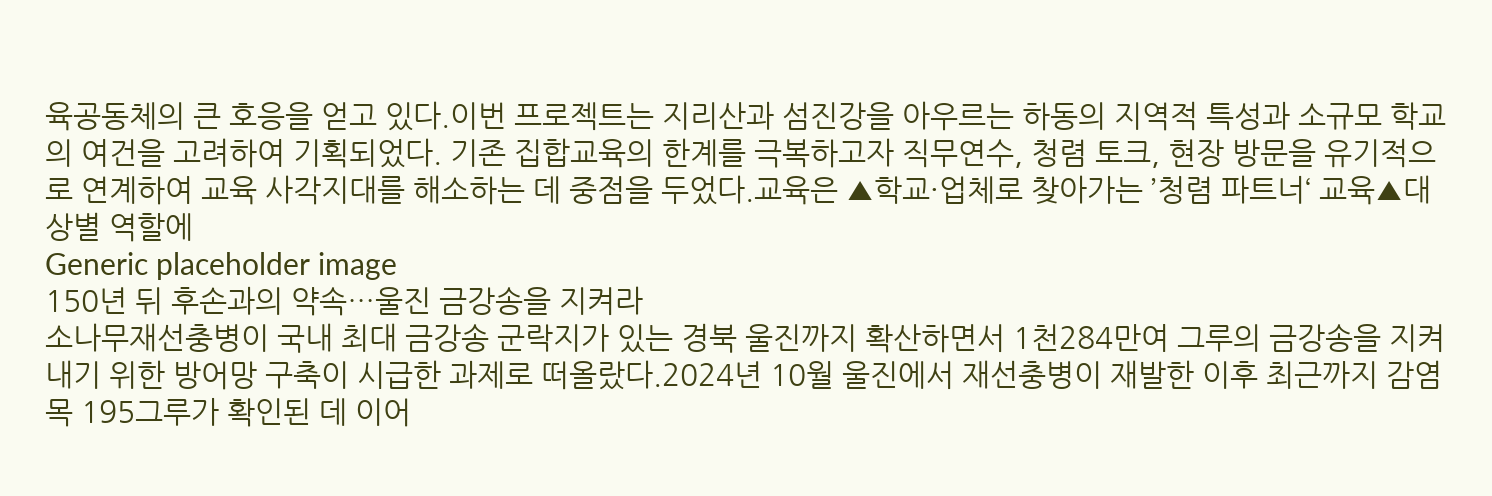육공동체의 큰 호응을 얻고 있다.이번 프로젝트는 지리산과 섬진강을 아우르는 하동의 지역적 특성과 소규모 학교의 여건을 고려하여 기획되었다. 기존 집합교육의 한계를 극복하고자 직무연수, 청렴 토크, 현장 방문을 유기적으로 연계하여 교육 사각지대를 해소하는 데 중점을 두었다.교육은 ▲학교·업체로 찾아가는 ’청렴 파트너‘ 교육▲대상별 역할에
Generic placeholder image
150년 뒤 후손과의 약속…울진 금강송을 지켜라
소나무재선충병이 국내 최대 금강송 군락지가 있는 경북 울진까지 확산하면서 1천284만여 그루의 금강송을 지켜내기 위한 방어망 구축이 시급한 과제로 떠올랐다.2024년 10월 울진에서 재선충병이 재발한 이후 최근까지 감염목 195그루가 확인된 데 이어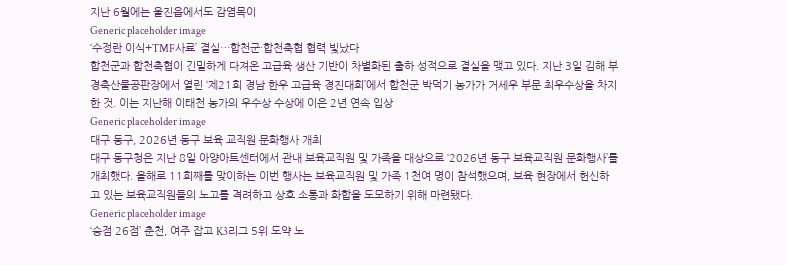지난 6월에는 울진읍에서도 감염목이
Generic placeholder image
‘수정란 이식+TMF사료’ 결실…합천군·합천축협 협력 빛났다
합천군과 합천축협이 긴밀하게 다져온 고급육 생산 기반이 차별화된 출하 성적으로 결실을 맺고 있다. 지난 3일 김해 부경축산물공판장에서 열린 ‘제21회 경남 한우 고급육 경진대회’에서 합천군 박덕기 농가가 거세우 부문 최우수상을 차지한 것. 이는 지난해 이태천 농가의 우수상 수상에 이은 2년 연속 입상
Generic placeholder image
대구 동구, 2026년 동구 보육 교직원 문화행사 개최
대구 동구청은 지난 8일 아양아트센터에서 관내 보육교직원 및 가족을 대상으로 ‘2026년 동구 보육교직원 문화행사’를 개최했다. 올해로 11회째를 맞이하는 이번 행사는 보육교직원 및 가족 1천여 명이 참석했으며, 보육 현장에서 헌신하고 있는 보육교직원들의 노고를 격려하고 상호 소통과 화합을 도모하기 위해 마련됐다.
Generic placeholder image
‘승점 26점’ 춘천, 여주 잡고 K3리그 5위 도약 노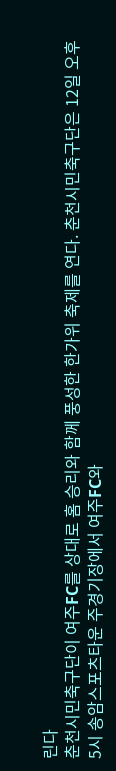린다
춘천시민축구단이 여주FC를 상대로 홈 승리와 함께 풍성한 한가위 축제를 연다. 춘천시민축구단은 12일 오후 5시 송암스포츠타운 주경기장에서 여주FC와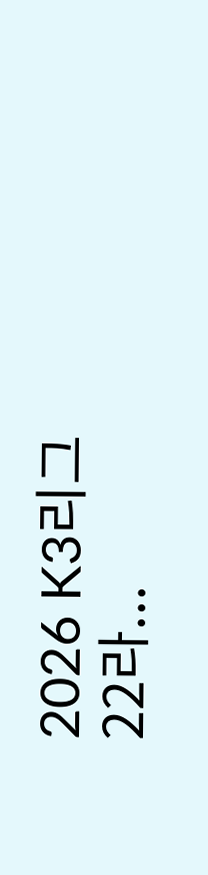2026 K3리그 22라...